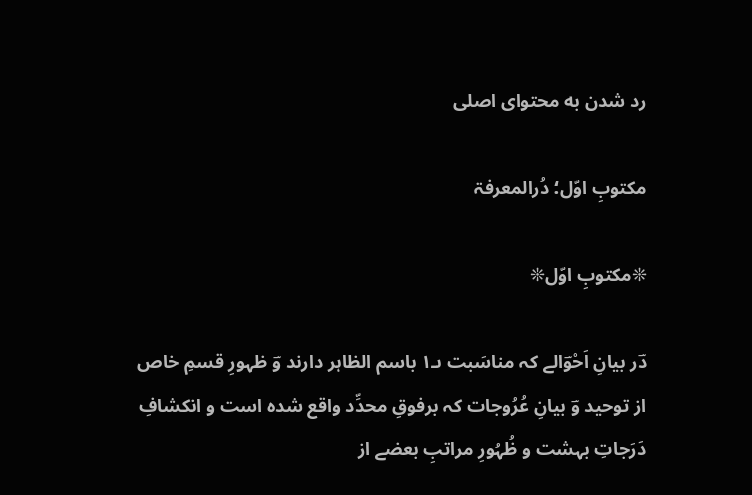رد شدن به محتوای اصلی

مکتوبِ اوّل؛ دُرالمعرفۃ

❊مکتوبِ اوّل❊

دؔر بیانِ اَحْوؔالے کہ مناسَبت ںـ١ باسم الظاہر دارند وؔ ظہورِ قسمِ خاص از توحید وؔ بیانِ عُرُوجات کہ برفوقِ محدِّد واقع شدہ است و انکشافِ دَرَجاتِ بہشت و ظُہُورِ مراتبِ بعضے از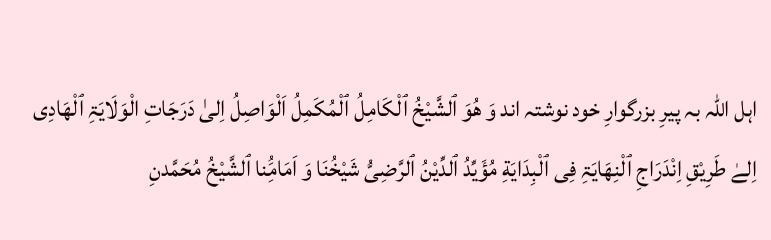اہل اللّٰہ بہ پیرِ بزرگوارِ خود نوشتہ اند وَ ھُوَ ٱلشَّیْخُ ٱلْکَامِلُ ٱلْمُکَمِلُ اَلْوَاصِلُ اِلیٰ دَرَجَاتِ الْوَلَایَۃِ ٱلْهَادِی اِلےٰ طَرِیْقِ اِنْدَرَاجِ ٱلْنِهَایَۃِ فِی ٱلْبِدَایَةِ مُؤَیِّدُ ٱلدِّیْنُ ٱلرَّضِیُّ شَیْخُنَا وَ اَمَامَُِنا ٱلشَّیْخُ مُحَمَّدنِ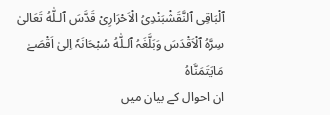ٱلْبَاقِی ٱلنَّقَشْبَنْدِیُ الْاَحْرَارِیْ قَدَّسَ ٱلـلّٰهُ تَعَالیٰ سِرَّہُ ٱلْاَقْدَسَ وَبَلَّغَہُ ٱلـلّٰهُ سُبْحَانَہٗ اِلیٰ اَقْصَےٰ مَایَتَمَنَّاہُ
ان احوال کے بیان میں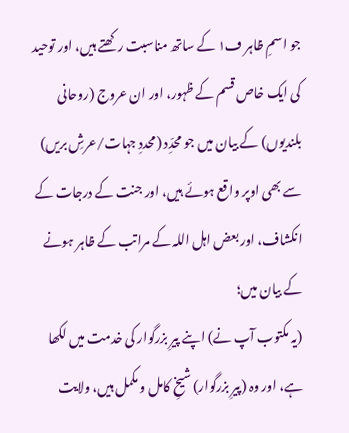جو اسمِ ظاہر ڡ۱ کے ساتھ مناسبت رکھتے ہیں، اور توحید کی ایک خاص قسم کے ظہور، اور ان عروج (روحانی بلندیوں) کے بیان میں جو محدِّد (محددِ جہات/عرشِ بریں) سے بھی اوپر واقع ہوئے ہیں، اور جنت کے درجات کے انکشاف، اور بعض اہل اللہ کے مراتب کے ظاہر ہونے کے بیان میں؛
(یہ مکتوب آپ نے) اپنے پیرِ بزرگوار کی خدمت میں لکھا ہے، اور وہ (پیرِ بزرگوار) شیخِ کامل و مکمل ہیں، ولایت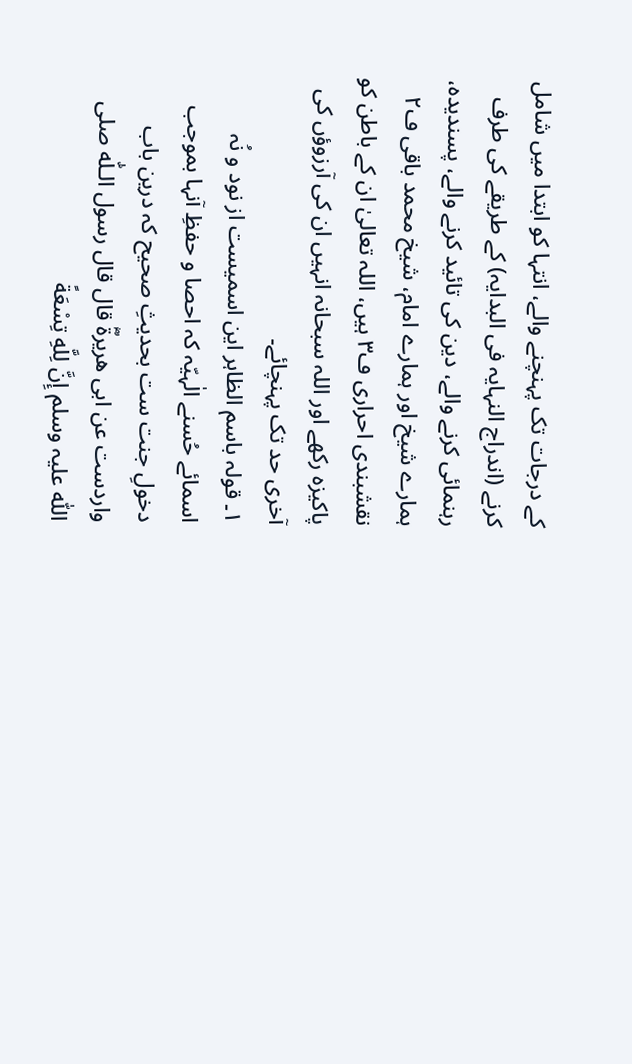کے درجات تک پہنچنے والے، انتہا کو ابتدا میں شامل کرنے (اندراج النہایہ فی البدایہ) کے طریقے کی طرف رہنمائی کرنے والے، دین کی تائید کرنے والے، پسندیدہ، ہمارے شیخ اور ہمارے امام، شیخ محمد باقی ڡ۲ نقشبندی احراری ڡ۳ ہیں، اللہ تعالیٰ ان کے باطن کو پاکیزہ رکھے اور اللہ سبحانہ انہیں ان کی آرزوؤں کی آخری حد تک پہنچائے۔
۱۔ قولہ باسم الظاہر این اسمیست از نود و نُہ اسمائے حُسنے الٰہیّہ کہ احصا و حفظِ آنہا بموجب دخولِ جنت ست بحدیثِ صحیح کہ درین باب واردست عن ابی ھریرۃؓ قال قال رسول الـلّٰه صلی اللّٰہ علیہ وسلم إِنَّ لِلَّهِ تِسْعَةً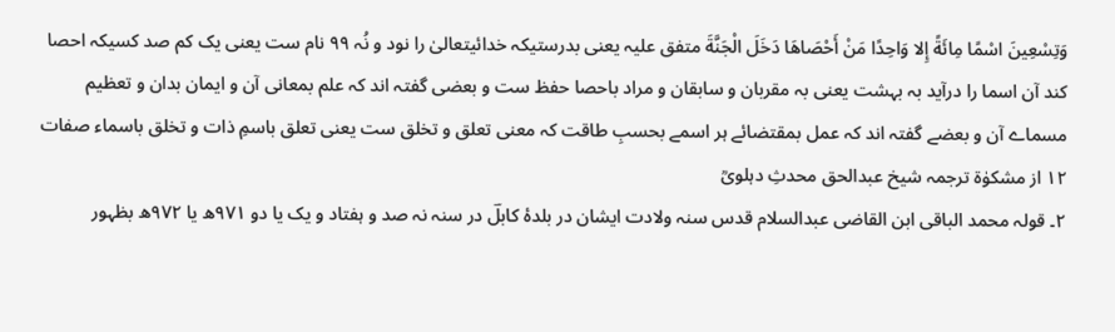وَتِسْعِينَ اسْمًا مِائَةً إِلا وَاحِدًا مَنْ أَحْصَاهَا دَخَلَ الْجَنَّةَ متفق علیہ یعنی بدرستیکہ خدائیتعالیٰ را نود و نُہ ۹۹ نام ست یعنی یک کم صد کسیکہ احصا کند آن اسما را درآید بہ بہشت یعنی بہ مقربان و سابقان و مراد باحصا حفظ ست و بعضی گفتہ اند کہ علم بمعانی آن و ایمان بدان و تعظیم مسماے آن و بعضے گفتہ اند کہ عمل بمقتضائے ہر اسمے بحسبِ طاقت کہ معنی تعلق و تخلق ست یعنی تعلق باسمِ ذات و تخلق باسماء صفات ۱۲ از مشکوٰۃ ترجمہ شیخ عبدالحق محدثِ دہلویؒ
۲۔ قولہ محمد الباقی ابن القاضی عبدالسلام قدس سنہ ولادت ایشان در بلدۂ کابلؔ در سنہ نہ صد و ہفتاد و یک یا دو ٩٧١ھ یا ٩٧٢ھ بظہور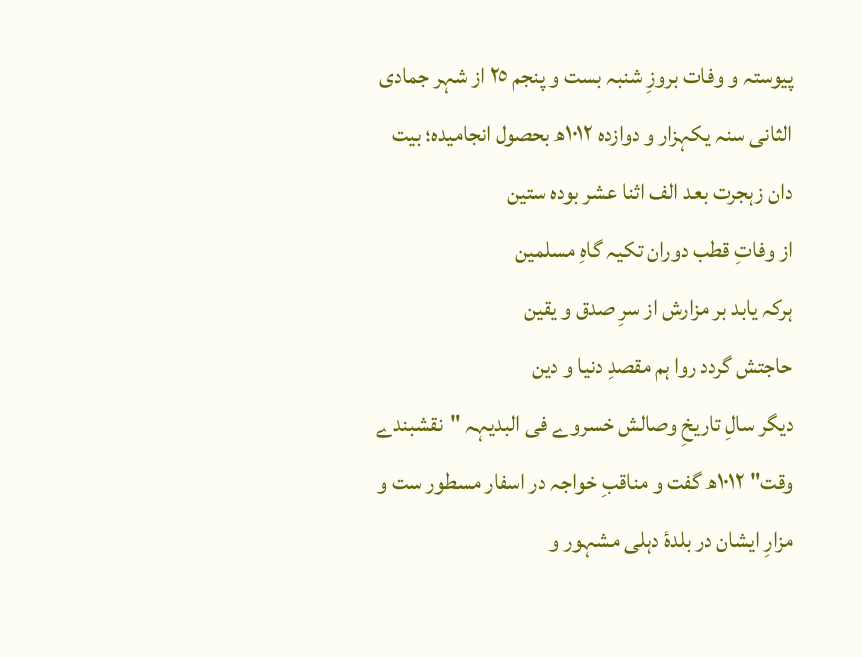پیوستہ و وفات بروزِ شنبہ بست و پنجم ٢٥ از شہر جمادی الثانی سنہ یکہزار و دوازدہ ۱۰۱۲ھ بحصول انجامیدہ؛ بیت
دان زہجرت بعد الف اثنا عشر بودہ ستین
از وفاتِ قطب دوران تکیہ گاہِ مسلمین
ہرکہ یابد بر مزارش از سرِ صدق و یقین
حاجتش گردد روا ہم مقصدِ دنیا و دین
دیگر سالِ تاریخِ وصالش خسروے فی البدیہہ "نقشبندے وقت" ۱۰۱۲ھ گفت و مناقبِ خواجہ در اسفار مسطور ست و مزارِ ایشان در بلدۂ دہلی مشہور و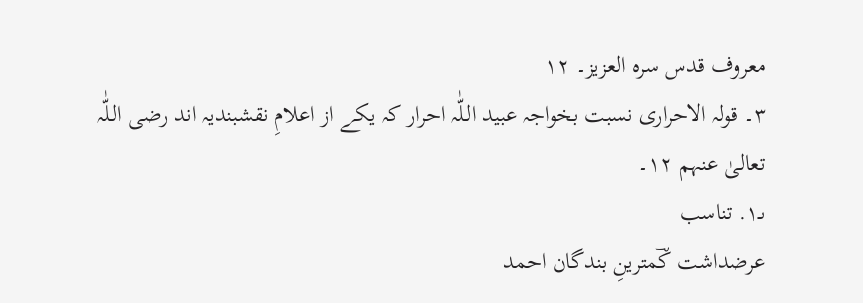معروف قدس سرہ العزیز۔ ۱۲
۳۔ قولہ الاحراری نسبت بخواجہ عبید الـلّٰہ احرار کہ یکے از اعلامِ نقشبندیہ اند رضی الـلّٰہ تعالیٰ عنہم ۱۲۔
ںـ١. تناسب
عرضداشت کؔمترینِ بندگان احمد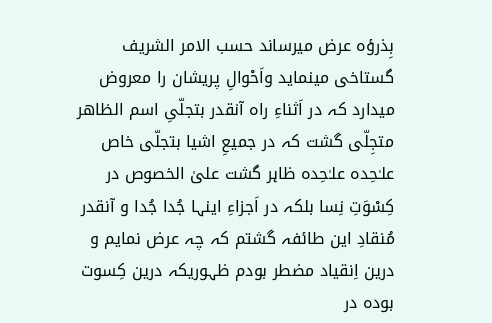بِذرؤہ عرض میرساند حسب الامر الشریف گستاخی مینماید واَحْوالِ پریشان را معروض میدارد کہ در اَثناءِ راہ آنقدر بتجلّیِ اسم الظاھر متجِلّی گشت کہ در جمیعِ اشیا بتجلّی خاص علـٰحِدہ علـٰحِدہ ظاہر گشت علیٰ الخصوص در کِسْوَتِ نِسا بلکہ در اَجزاءِ اینہا جُدا جُدا و آنقدر مُنقادِ این طائفہ گشتم کہ چہ عرض نمایم و درین اِنقیاد مضطر بودم ظہوریکہ درین کِسوت بودہ در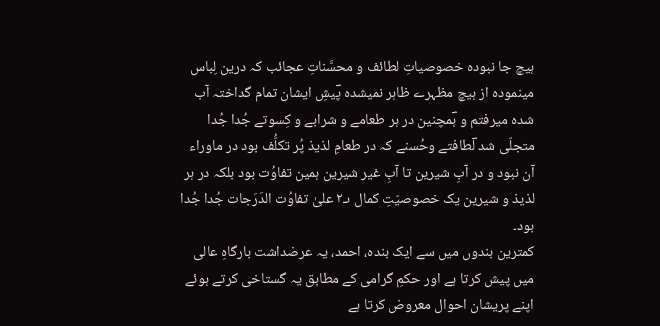ہیچ جا نبودہ خصوصیاتِ لطائف و محسَّناتِ عجائب کہ درین لِباس مینمودہ از ہیچ مظہرے ظاہر نمیشدہ پؔیشِ ایشان تمام گداختہ آب شدہ میرفتم و ہؔمچنین در ہر طعامے و شرابے و کِسوتے جُدا جُدا متجلّی شد لؔطافتے وحُسنے کہ در طعامِ لذیذ پُر تکلُّف بود در ماوراء آن نبود و در آبِ شیرین تا آبِ غیر شیرین ہمین تفاوُت بود بلکہ در ہر لذیذ و شیرین یک خصوصیّتِ کمال ںـ٢ علیٰ تفاوُت الدَرَجات جُدا جُدا بود۔
کمترین بندوں میں سے ایک بندہ، احمد، یہ عرضداشت بارگاہِ عالی میں پیش کرتا ہے اور حکمِ گرامی کے مطابق یہ گستاخی کرتے ہوئے اپنے پریشان احوال معروض کرتا ہے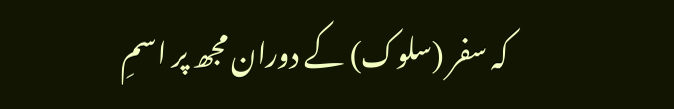کہ سفر (سلوک) کے دوران مجھ پر اسمِ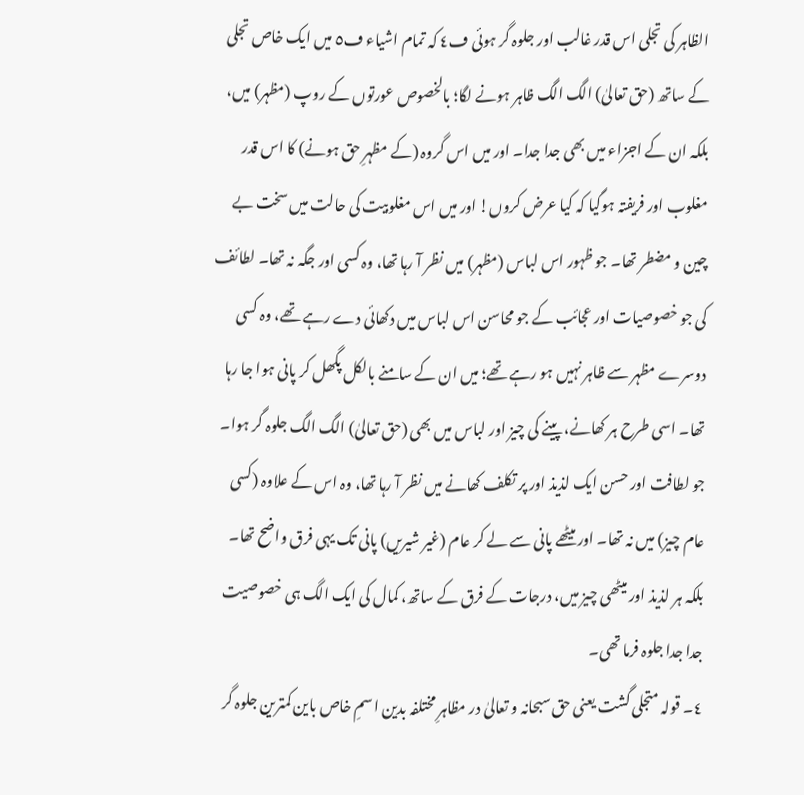الظاہر کی تجلی اس قدر غالب اور جلوہ گر ہوئی ڡ٤ کہ تمام اشیاء ڡ٥ میں ایک خاص تجلی کے ساتھ (حق تعالیٰ) الگ الگ ظاہر ہونے لگا؛ بالخصوص عورتوں کے روپ (مظہر) میں، بلکہ ان کے اجزاء میں بھی جدا جدا۔ اور میں اس گروہ (کے مظہرِ حق ہونے) کا اس قدر مغلوب اور فریفتہ ہوگیا کہ کیا عرض کروں! اور میں اس مغلوبیت کی حالت میں سخت بے چین و مضطر تھا۔ جو ظہور اس لباس (مظہر) میں نظر آ رہا تھا، وہ کسی اور جگہ نہ تھا۔ لطائف کی جو خصوصیات اور عجائب کے جو محاسن اس لباس میں دکھائی دے رہے تھے، وہ کسی دوسرے مظہر سے ظاہر نہیں ہو رہے تھے؛ میں ان کے سامنے بالکل پگھل کر پانی ہوا جا رہا تھا۔ اسی طرح ہر کھانے، پینے کی چیز اور لباس میں بھی (حق تعالیٰ) الگ الگ جلوہ گر ہوا۔ جو لطافت اور حسن ایک لذیذ اور پر تکلف کھانے میں نظر آ رہا تھا، وہ اس کے علاوہ (کسی عام چیز) میں نہ تھا۔ اور میٹھے پانی سے لے کر عام (غیر شیریں) پانی تک یہی فرق واضح تھا۔ بلکہ ہر لذیذ اور میٹھی چیز میں، درجات کے فرق کے ساتھ، کمال کی ایک الگ ہی خصوصیت جدا جدا جلوہ فرما تھی۔
٤۔ قولہ متجلی گشت یعنی حق سبحانہ و تعالیٰ در مظاہرِ مختلفہ بدین اسمِ خاص باین کمترین جلوہ گر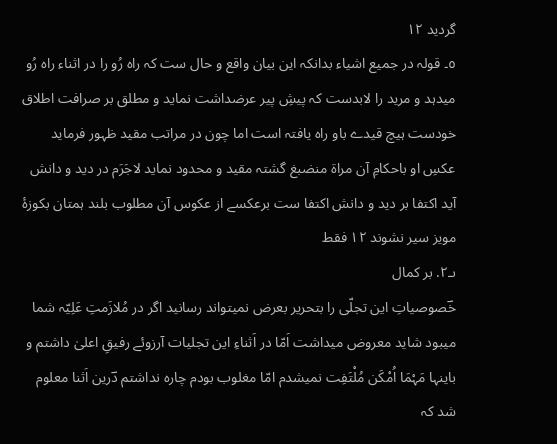گردید ۱۲
٥۔ قولہ در جمیع اشیاء بدانکہ این بیان واقع و حال ست کہ راہ رُو را در اثناء راہ رُو میدہد و مرید را لابدست کہ پیشِ پیر عرضداشت نماید و مطلق بر صرافت اطلاق خودست ہیچ قیدے باو راہ یافتہ است اما چون در مراتب مقید ظہور فرماید عکسِ او باحکامِ آن مراۃ منضبغ گشتہ مقید و محدود نماید لاجَرَم در دید و دانش آید اکتفا بر دید و دانش اکتفا ست برعکسے از عکوس آن مطلوب بلند ہمتان بکوزۂ مویز سیر نشوند ۱۲ فقط
ںـ٢. بر كمال
خؔصوصیاتِ این تجلّی را بتحریر بعرض نمیتواند رسانید اگر در مُلازَمتِ عَلِیّہ شما میبود شاید معروض میداشت اَمّا در اَثناءِ این تجلیات آرزوئے رفیقِ اعلیٰ داشتم و باینہا مَہْمَا اُمْکَن مُلْتَفِت نمیشدم امّا مغلوب بودم چارہ نداشتم دؔرین اَثنا معلوم شد کہ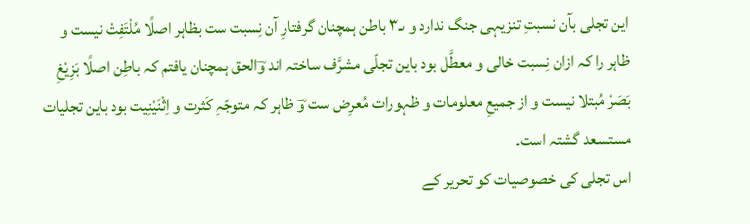این تجلی بآن نسبتِ تنزیہی جنگ ندارد و ںـ٣ باطن ہمچنان گرفتارِ آن نِسبت ست بظاہر اصلًا مُلْتَفِتْ نیست و ظاہر را کہ ازان نِسبت خالی و معطَّل بود باین تجلّی مشرَّف ساختہ اند وؔالحق ہمچنان یافتم کہ باطِن اصلًا بَزِیْغِ بَصَرْ مُبتلا نیست و از جمیعِ معلومات و ظہورات مُعرِض ست وؔ ظاہر کہ متوجّہِ کَثرت و اِثْنَیْنِیت بود باین تجلیات مستسعد گشتہ است۔
اس تجلی کی خصوصیات کو تحریر کے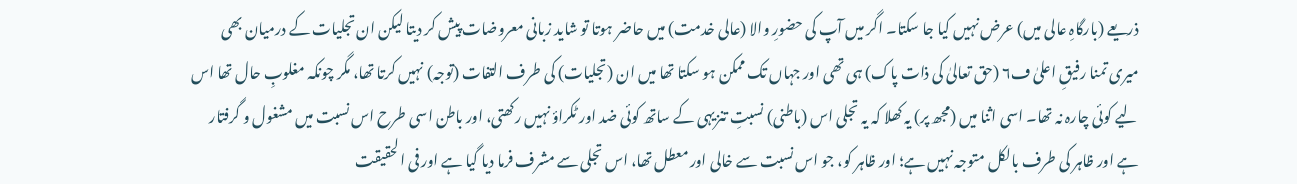ذریعے (بارگاہِ عالی میں) عرض نہیں کیا جا سکتا۔ اگر میں آپ کی حضورِ والا (عالی خدمت) میں حاضر ہوتا تو شاید زبانی معروضات پیش کر دیتا لیکن ان تجلیات کے درمیان بھی میری تمنا رفیقِ اعلیٰ ڡ٦ (حق تعالیٰ کی ذات پاک) ہی تھی اور جہاں تک ممکن ہو سکتا تھا میں ان (تجلیات) کی طرف التفات (توجہ) نہیں کرتا تھا، مگر چونکہ مغلوبِ حال تھا اس لیے کوئی چارہ نہ تھا۔ اسی اثنا میں (مجھ پر) یہ کھلا کہ یہ تجلی اس (باطنی) نسبتِ تنزیہی کے ساتھ کوئی ضد اور ٹکراؤ نہیں رکھتی، اور باطن اسی طرح اس نسبت میں مشغول و گرفتار ہے اور ظاہر کی طرف بالکل متوجہ نہیں ہے؛ اور ظاہر کو، جو اس نسبت سے خالی اور معطل تھا، اس تجلی سے مشرف فرما دیا گیا ہے اور فی الحقیقت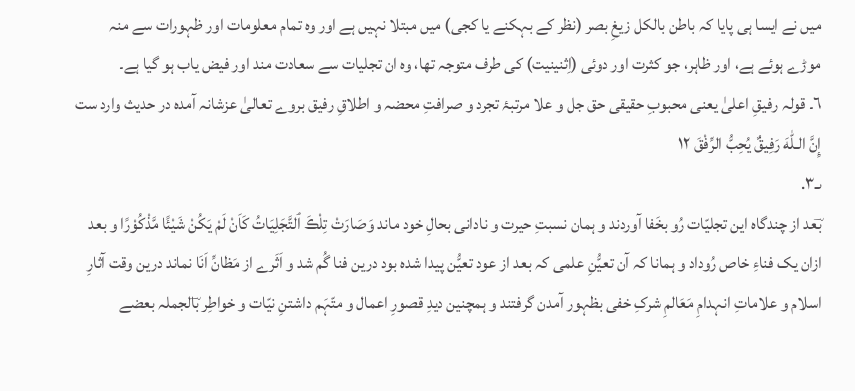میں نے ایسا ہی پایا کہ باطن بالکل زیغِ بصر (نظر کے بہکنے یا کجی) میں مبتلا نہیں ہے اور وہ تمام معلومات اور ظہورات سے منہ موڑے ہوئے ہے، اور ظاہر، جو کثرت اور دوئی (اِثنینیت) کی طرف متوجہ تھا، وہ ان تجلیات سے سعادت مند اور فیض یاب ہو گیا ہے۔
٦۔ قولہ رفیقِ اعلیٰ یعنی محبوبِ حقیقی حق جل و علا مرتبۂ تجرد و صرافتِ محضہ و اطلاقِ رفیق بروے تعالیٰ عزشانہ آمدہ در حدیث وارد ست إِنَّ الـلّٰهَ رَفِيقٌ يُحِبُّ الرِّفْقَ ۱۲
ںـ٣.
بؔعد از چندگاہ این تجلیّات رُو بخَفا آوردند و ہمان نسبتِ حیرت و نادانی بحالِ خود ماند وَصَارَتْ تِلْڪَ ٱلتَّجَلِیَاتُ کَاَنْ لَمْ یَکُنْ شَیْئًا مَّذْکُوْرًا و بعد ازان یک فناءِ خاص رُوداد و ہمانا کہ آن تعیُّنِ علمی کہ بعد از عود تعیُّن پیدا شدہ بود درین فنا گُم شد و اَثَرے از مَظانِّ اَنَا نماند درین وقت آثارِ اسلام و علاماتِ انہدامِ مَعَالمِ شرکِ خفی بظہور آمدن گرفتند و ہمچنین دیدِ قصورِ اعمال و متّہَم داشتنِ نیّات و خواطِر بؔالجملہ بعضے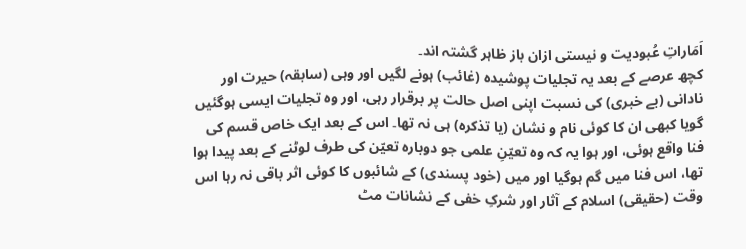اَمَاراتِ عُبودیت و نیستی ازان باز ظاہر گشتہ اند۔
کچھ عرصے کے بعد یہ تجلیات پوشیدہ (غائب) ہونے لگیں اور وہی (سابقہ) حیرت اور نادانی (بے خبری) کی نسبت اپنی اصل حالت پر برقرار رہی، اور وہ تجلیات ایسی ہوگئیں گویا کبھی ان کا کوئی نام و نشان (یا تذکرہ) ہی نہ تھا۔ اس کے بعد ایک خاص قسم کی فنا واقع ہوئی، اور ہوا یہ کہ وہ تعیّنِ علمی جو دوبارہ تعیّن کی طرف لوٹنے کے بعد پیدا ہوا تھا، اس فنا میں گم ہوگیا اور میں (خود پسندی) کے شائبوں کا کوئی اثر باقی نہ رہا اس وقت (حقیقی) اسلام کے آثار اور شرکِ خفی کے نشانات مٹ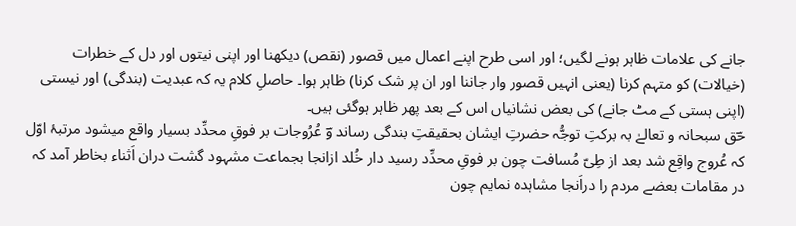جانے کی علامات ظاہر ہونے لگیں؛ اور اسی طرح اپنے اعمال میں قصور (نقص) دیکھنا اور اپنی نیتوں اور دل کے خطرات (خیالات) کو متہم کرنا (یعنی انہیں قصور وار جاننا اور ان پر شک کرنا) ظاہر ہوا۔ حاصلِ کلام یہ کہ عبدیت (بندگی) اور نیستی (اپنی ہستی کے مٹ جانے) کی بعض نشانیاں اس کے بعد پھر ظاہر ہوگئی ہیں۔
حؔق سبحانہ و تعالےٰ بہ برکتِ توجُّہ حضرتِ ایشان بحقیقتِ بندگی رساند وؔ عُرُوجات بر فوقِ محدِّد بسیار واقع میشود مرتبۂ اوّل کہ عُروج واقِع شد بعد از طِیّ مُسافت چون بر فوقِ محدِّد رسید دار خُلد ازانجا بجماعت مشہود گشت دران اَثناء بخاطر آمد کہ در مقامات بعضے مردم را دراَنجا مشاہدہ نمایم چون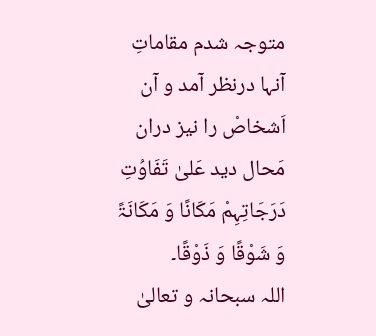متوجہ شدم مقاماتِ آنہا درنظر آمد و آن اَشخاصْ را نیز دران مَحال دید عَلیٰ تَفَاوُتِ دَرَجَاتِہِمْ مَکَانًا وَ مَکَانَۃً وَ شَوْقًا وَ ذَوْقًا۔
اللہ سبحانہ و تعالیٰ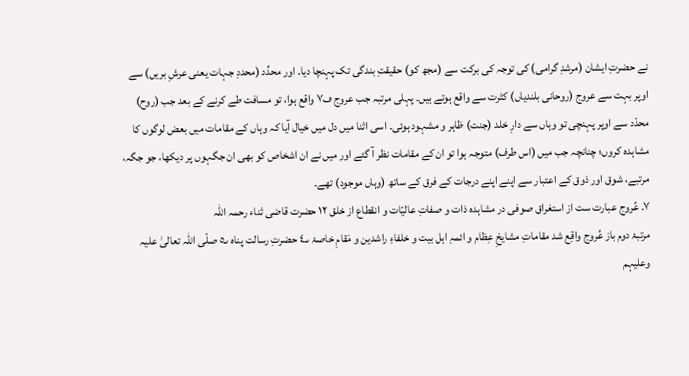نے حضرتِ ایشان (مرشدِ گرامی) کی توجہ کی برکت سے (مجھ کو) حقیقتِ بندگی تک پہنچا دیا۔ اور محدِّد (محددِ جہات یعنی عرشِ بریں) سے اوپر بہت سے عروج (روحانی بلندیاں) کثرت سے واقع ہوتے ہیں۔ پہلی مرتبہ جب عروج ڡ٧ واقع ہوا، تو مسافت طے کرنے کے بعد جب (روح) محدّد سے اوپر پہنچی تو وہاں سے دارِ خلد (جنت) ظاہر و مشہود ہوئی۔ اسی اثنا میں دل میں خیال آیا کہ وہاں کے مقامات میں بعض لوگوں کا مشاہدہ کروں؛ چنانچہ جب میں (اس طرف) متوجہ ہوا تو ان کے مقامات نظر آ گئے اور میں نے ان اشخاص کو بھی ان جگہوں پر دیکھا، جو جگہ، مرتبے، شوق اور ذوق کے اعتبار سے اپنے اپنے درجات کے فرق کے ساتھ (وہاں موجود) تھے۔
٧. عُروج عبارت ست از استغراق صوفی در مشاہدہ ذات و صفاتِ عالیّات و انقطاع از خلق ۱۲ حضرت قاضی ثناء رحمہ اللہ
مرتبۂ دوم باز عُروج واقِع شد مقاماتِ مشایخِ عِظام و ائمہِ اہل بیت و خلفاءِ راشدین و مَقامِ خاصۂ ںـ٤ حضرتِ رسالت پناہ ںـ٥ صلّی اللّٰہ تعالیٰ علیہ وعلیہم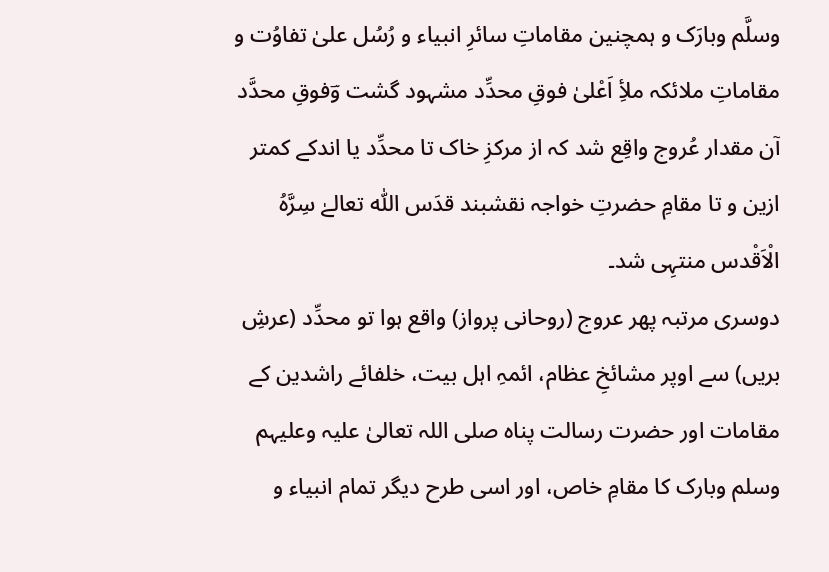وسلَّم وبارَک و ہمچنین مقاماتِ سائرِ انبیاء و رُسُل علیٰ تفاوُت و مقاماتِ ملائکہ ملأِ اَعْلیٰ فوقِ محدِّد مشہود گشت وؔفوقِ محدَّد آن مقدار عُروج واقِع شد کہ از مرکزِ خاک تا محدِّد یا اندکے کمتر ازین و تا مقامِ حضرتِ خواجہ نقشبند قدَس اللّٰہ تعالےٰ سِرَّہُ الْاَقْدس منتہِی شد۔
دوسری مرتبہ پھر عروج (روحانی پرواز) واقع ہوا تو محدِّد (عرشِ بریں) سے اوپر مشائخِ عظام، ائمہِ اہل بیت، خلفائے راشدین کے مقامات اور حضرت رسالت پناہ صلی اللہ تعالیٰ علیہ وعلیہم وسلم وبارک کا مقامِ خاص، اور اسی طرح دیگر تمام انبیاء و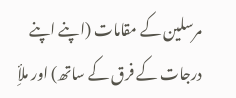مرسلین کے مقامات (اپنے اپنے درجات کے فرق کے ساتھ) اور ملأِ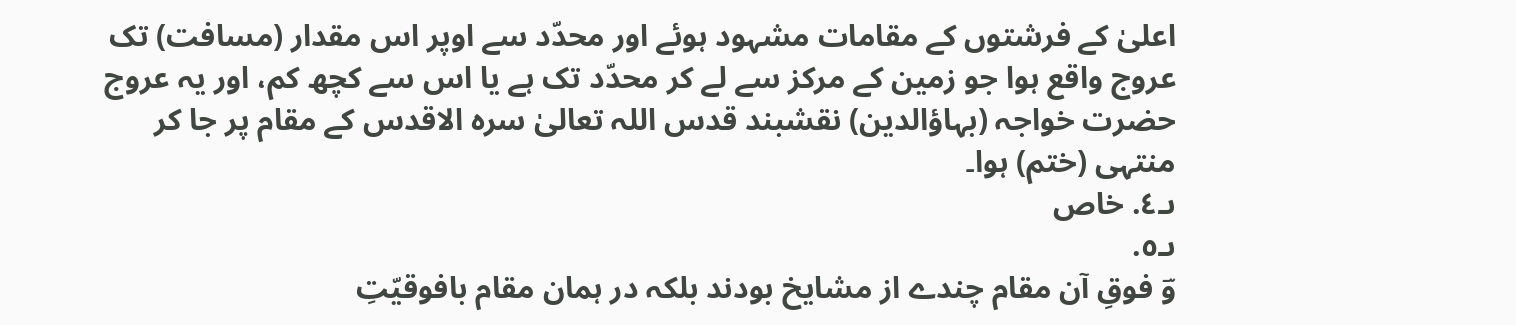اعلیٰ کے فرشتوں کے مقامات مشہود ہوئے اور محدّد سے اوپر اس مقدار (مسافت) تک عروج واقع ہوا جو زمین کے مرکز سے لے کر محدّد تک ہے یا اس سے کچھ کم، اور یہ عروج حضرت خواجہ (بہاؤالدین) نقشبند قدس اللہ تعالیٰ سرہ الاقدس کے مقام پر جا کر منتہی (ختم) ہوا۔
ںـ٤. خاص
ںـ٥.
وؔ فوقِ آن مقام چندے از مشایخ بودند بلکہ در ہمان مقام بافوقیّتِ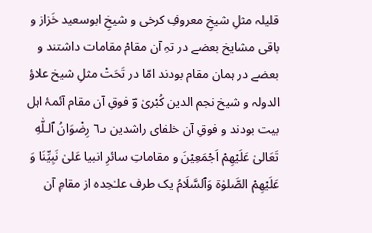قلیلہ مثلِ شیخِ معروفِ کرخی و شیخِ ابوسعید خَزاز و باقی مشایخ بعضے در تہِ آن مقامْ مقامات داشتند و بعضے در ہمان مقام بودند امّا در تَحَتْ مثلِ شیخ علاؤ الدولہ و شیخ نجم الدین کُبْریٰ وؔ فوقِ آن مقام آئمۂ اہل بیت بودند و فوقِ آن خلفای راشدین ںـ٦ رِضْوَانُ ٱلـلّٰهِ تَعَالیٰ عَلَیْهِمْ اَجْمَعِیْنَ و مقاماتِ سائرِ انبیا عَلیٰ نَبِیِّنَا وَ عَلَیْھِمْ الصَّلوٰۃ وَٱلسَّلَامُ یک طرف علـٰحِدہ از مقامِ آن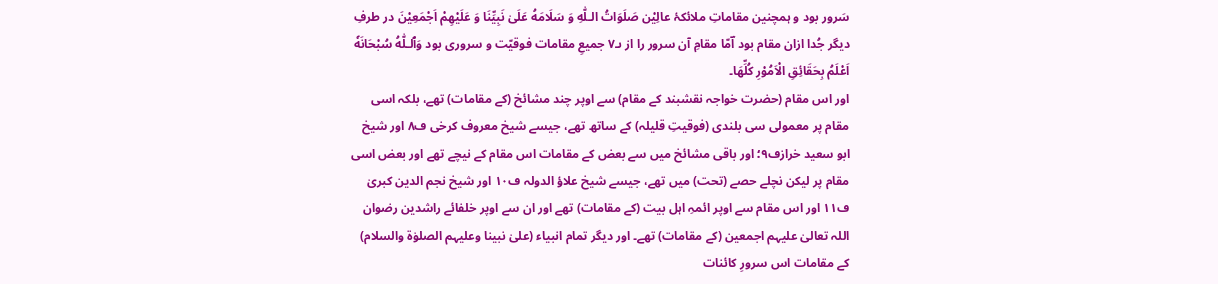سَرور بود و ہمچنین مقاماتِ ملائکۂ عالِیْن صَلَوَاتُ الـلّٰهِ وَ سَلَامَهُ عَلَیٰ نَبِیِّنَا وَ عَلَیْھِمْ اَجْمَعِیْنَ در طرفِ دیگر جُدا ازان مقام بود اؔمّا مقامِ آن سرور را از ںـ٧ جمیعِ مقامات فوقیّت و سروری بود وَٱلـلّٰهُ سُبْحَانَهٗ اَعْلَمُ بِحَقَائِقِ الْاَمُوْرِ کُلِّھَا۔
اور اس مقام (حضرت خواجہ نقشبند کے مقام) سے اوپر چند مشائخ (کے مقامات) تھے، بلکہ اسی مقام پر معمولی سی بلندی (فوقیتِ قلیلہ) کے ساتھ تھے، جیسے شیخ معروف کرخی ڡ۸ اور شیخ ابو سعید خرازڡ۹؛ اور باقی مشائخ میں سے بعض کے مقامات اس مقام کے نیچے تھے اور بعض اسی مقام پر لیکن نچلے حصے (تحت) میں تھے، جیسے شیخ علاؤ الدولہ ڡ۱۰ اور شیخ نجم الدین کبریٰ ڡ۱۱ اور اس مقام سے اوپر ائمہِ اہل بیت (کے مقامات) تھے اور ان سے اوپر خلفائے راشدین رضوان اللہ تعالیٰ علیہم اجمعین (کے مقامات) تھے۔ اور دیگر تمام انبیاء (علیٰ نبینا وعلیہم الصلوٰۃ والسلام) کے مقامات اس سرورِ کائنات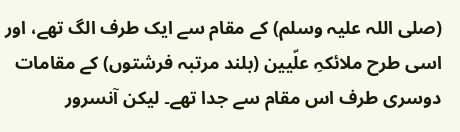(صلی اللہ علیہ وسلم) کے مقام سے ایک طرف الگ تھے، اور اسی طرح ملائکہِ علّیین (بلند مرتبہ فرشتوں) کے مقامات دوسری طرف اس مقام سے جدا تھے۔ لیکن آنسرور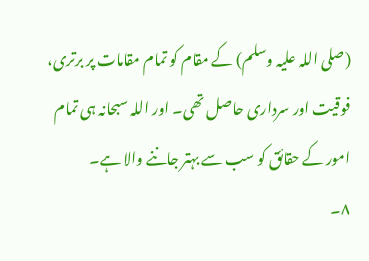(صلی اللہ علیہ وسلم) کے مقام کو تمام مقامات پر برتری، فوقیت اور سرداری حاصل تھی۔ اور اللہ سبحانہ ہی تمام امور کے حقائق کو سب سے بہتر جاننے والا ہے۔
۸۔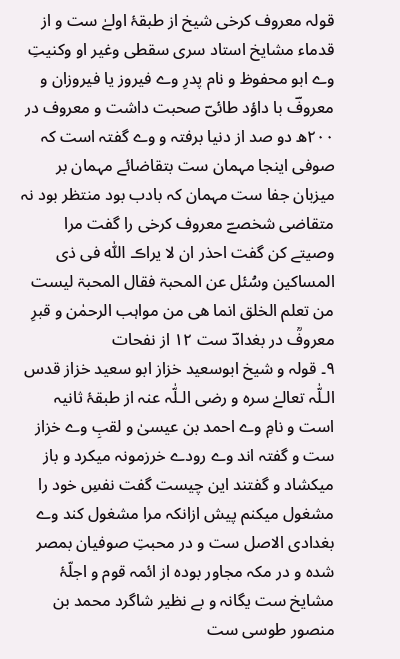قولہ معروف کرخی شیخ از طبقۂ اولےٰ ست و از قدماء مشایخ استاد سری سقطی وغیر او وکنیتِ وے ابو محفوظ و نام پدرِ وے فیروز یا فیروزان و معروفؔ با داؤد طائیؔ صحبت داشت و معروف در ۲۰۰ھ دو صد از دنیا برفتہ و وے گفتہ است کہ صوفی اینجا مہمان ست بتقاضائے مہمان بر میزبان جفا ست مہمان کہ بادب بود منتظر بود نہ متقاضی شخصےؔ معروف کرخی را گفت مرا وصیتے کن گفت احذر ان لا یراڪ اللّٰه فی ذی المساکین وسُئل عن المحبۃ فقال المحبۃ لیست من تعلم الخلق انما ھی من مواہب الرحمٰن و قبرِ معروفؒ در بغدادؔ ست ۱۲ از نفحات
۹۔ قولہ و شیخ ابوسعید خزاز ابو سعید خزاز قدس الـلّٰہ تعالےٰ سرہ و رضی الـلّٰہ عنہ از طبقۂ ثانیہ است و نامِ وے احمد بن عیسیٰ و لقبِ وے خزاز ست و گفتہ اند وے رودے خرزمونہ میکرد و باز میکشاد و گفتند این چیست گفت نفسِ خود را مشغول میکنم پیش ازانکہ مرا مشغول کند وے بغدادی الاصل ست و در محبتِ صوفیان بمصر شدہ و در مکہ مجاور بودہ از ائمہ قوم و اجلّۂ مشایخ ست یگانہ و بے نظیر شاگرد محمد بن منصور طوسی ست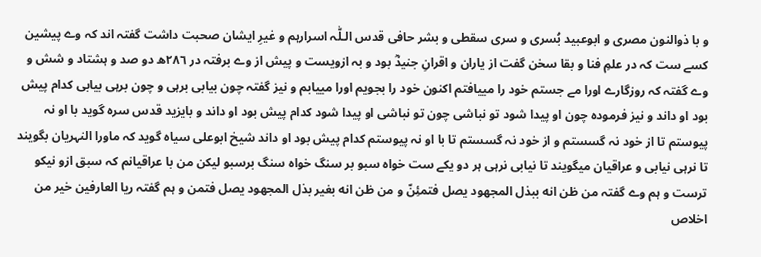و با ذوالنون مصری و ابوعبید بُسری و سری سقطی و بشر حافی قدس الـلّٰہ اسرارہم و غیرِ ایشان صحبت داشت گفتہ اند کہ وے پیشین کسے ست کہ در علمِ فنا و بقا سخن گفت از یاران و اقرانِ جنیدؓ بود و بہ ازویست و پیش از وے برفتہ در ٢٨٦ھ دو صد و ہشتاد و شش و وے گفتہ کہ روزگارے اورا مے جستم خود را مییافتم اکنون خود را بجویم اورا مییابم و نیز گفتہ چون بیابی برہی و چون برہی بیابی کدام پیش بود او داند و نیز فرمودہ چون او پیدا شود تو نباشی چون تو نباشی او پیدا شود کدام پیش بود او داند و بایزید قدس سرہ گوید با او نہ پیوستم تا از خود نہ گسستم و از خود نہ گسستم تا با او نہ پیوستم کدام پیش بود او داند شیخ ابوعلی سیاہ گوید کہ ماورا النہریان بگویند تا نرہی نیابی و عراقیان میگویند تا نیابی نرہی ہر دو یکے ست خواہ سبو بر سنگ خواہ سنگ برسبو لیکن من با عراقیانم کہ سبق ازو نیکو ترست و ہم وے گفتہ من ظن انه ببذل المجهود یصل فتمئِنّ و من ظن انه بغیر بذل المجهود یصل فتمن و ہم گفتہ ریا العارفین خیر من اخلاص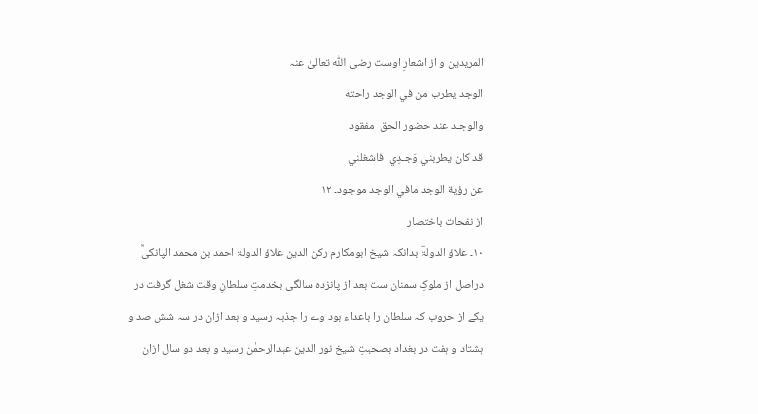المریدین و از اشعارِ اوست رضی اللّٰہ تعالیٰ عنہ
الوجد يطرب من في الوجد راحته
والوجـد عند حضور الحق  مفقود
قد كان يطربني وَجـدِي  فاشغلني
عن رؤية الوجد مافي الوجد موجود۔ ۱۲
از نفحات باختصار
۱۰۔ علاؤ الدولۃؔ بدانکہ شیخ ابومکارم رکن الدین علاؤ الدولۃ احمد بن محمد الپانکیؒ دراصل از ملوکِ سمنان ست بعد از پانزدہ سالگی بخدمتِ سلطانِ وقت شغل گرفت در یکے از حروب کہ سلطان را باعداء بود وے را جذبہ رسید و بعد ازان در سہ شش صد و ہشتاد و ہفت در بغداد بصحبتِ شیخ نور الدین عبدالرحمٰن رسید و بعد دو سال ازان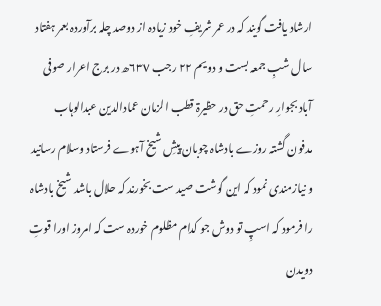ارشاد یافت گویند کہ در عمر شریفِ خود زیادہ از دوصد چلہ برآوردہ بعمر ہفتاد سال شبِ جمعہ بست و دویم ۲۲ رجب ٦٣٧ھ در برج اعرار صوفی آباد بجوارِ رحمتِ حق در حظیرۃ قطب الزمان عمادالدین عبدالوہاب مدفون گشتہ روزے بادشاہ چوبان پیشِ شیخ آہوے فرستاد وسلام رسانید و نیازمندی نمود کہ این گوشت صید ست بخورند کہ حلال باشد شیخ بادشاہ را فرمود کہ اسپِ تو دوش جو کدام مظلوم خوردہ ست کہ امروز اورا قوتِ دویدن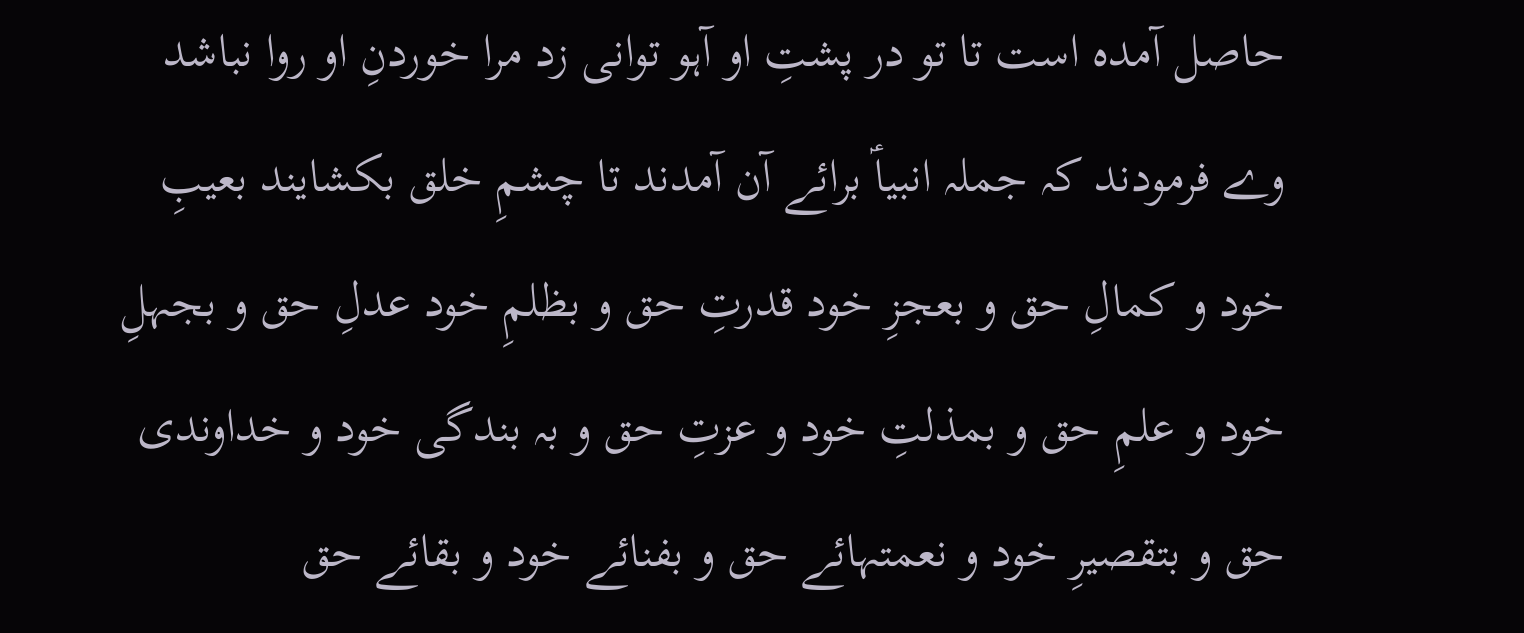حاصل آمدہ است تا تو در پشتِ او آہو توانی زد مرا خوردنِ او روا نباشد وے فرمودند کہ جملہ انبیاؑ برائے آن آمدند تا چشمِ خلق بکشایند بعیبِ خود و کمالِ حق و بعجزِ خود قدرتِ حق و بظلمِ خود عدلِ حق و بجہلِ خود و علمِ حق و بمذلتِ خود و عزتِ حق و بہ بندگی خود و خداوندی حق و بتقصیرِ خود و نعمتہائے حق و بفنائے خود و بقائے حق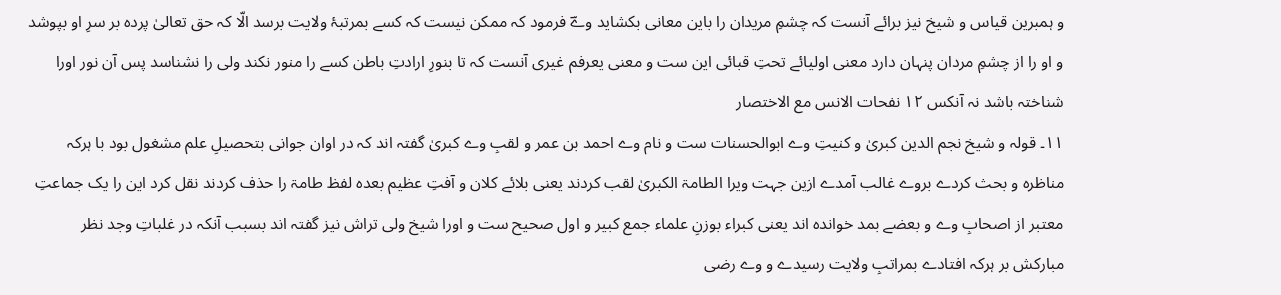و ہمبرین قیاس و شیخ نیز برائے آنست کہ چشمِ مریدان را باین معانی بکشاید وےؔ فرمود کہ ممکن نیست کہ کسے بمرتبۂ ولایت برسد الّا کہ حق تعالیٰ پردہ بر سرِ او بپوشد و او را از چشمِ مردان پنہان دارد معنی اولیائے تحتِ قبائی این ست و معنی یعرفم غیری آنست کہ تا بنورِ ارادتِ باطن کسے را منور نکند ولی را نشناسد پس آن نور اورا شناختہ باشد نہ آنکس ۱۲ نفحات الانس مع الاختصار
۱۱۔ قولہ و شیخ نجم الدین کبریٰ و کنیتِ وے ابوالحسنات ست و نام وے احمد بن عمر و لقبِ وے کبریٰ گفتہ اند کہ در اوان جوانی بتحصیلِ علم مشغول بود با ہرکہ مناظرہ و بحث کردے بروے غالب آمدے ازین جہت ویرا الطامۃ الکبریٰ لقب کردند یعنی بلائے کلان و آفتِ عظیم بعدہ لفظ طامۃ را حذف کردند نقل کرد این را یک جماعتِ معتبر از اصحابِ وے و بعضے بمد خواندہ اند یعنی کبراء بوزنِ علماء جمع کبیر و اول صحیح ست و اورا شیخ ولی تراش نیز گفتہ اند بسبب آنکہ در غلباتِ وجد نظر مبارکش بر ہرکہ افتادے بمراتبِ ولایت رسیدے و وے رضی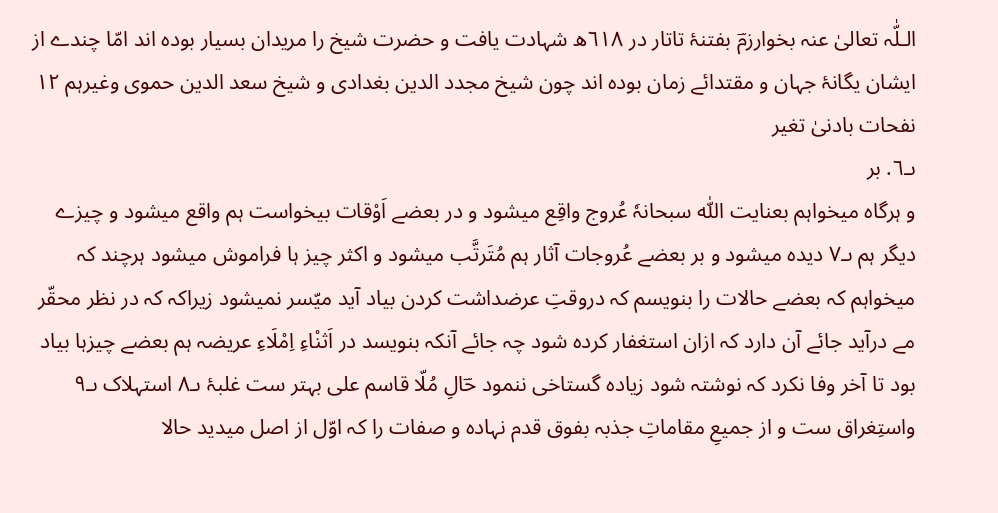الـلّٰہ تعالیٰ عنہ بخوارزمؔ بفتنۂ تاتار در ٦١٨ھ شہادت یافت و حضرت شیخ را مریدان بسیار بودہ اند امّا چندے از ایشان یگانۂ جہان و مقتدائے زمان بودہ اند چون شیخ مجدد الدین بغدادی و شیخ سعد الدین حموی وغیرہم ۱۲ نفحات بادنیٰ تغیر
ںـ٦. بر
و ہرگاہ میخواہم بعنایت اللّٰہ سبحانہٗ عُروج واقِع میشود و در بعضے اَوْقات بیخواست ہم واقع میشود و چیزے دیگر ہم ںـ٧ دیدہ میشود و بر بعضے عُروجات آثار ہم مُتَرتَّب میشود و اکثر چیز ہا فراموش میشود ہرچند کہ میخواہم کہ بعضے حالات را بنویسم کہ دروقتِ عرضداشت کردن بیاد آید میّسر نمیشود زیراکہ کہ در نظر محقّر مے درآید جائے آن دارد کہ ازان استغفار کردہ شود چہ جائے آنکہ بنویسد در اَثنْاءِ اِمْلَاءِ عریضہ ہم بعضے چیزہا بیاد بود تا آخر وفا نکرد کہ نوشتہ شود زیادہ گستاخی ننمود حؔالِ مُلّا قاسم علی بہتر ست غلبۂ ںـ٨ استہلاک ںـ٩ واستِغراق ست و از جمیعِ مقاماتِ جذبہ بفوق قدم نہادہ و صفات را کہ اوّل از اصل میدید حالا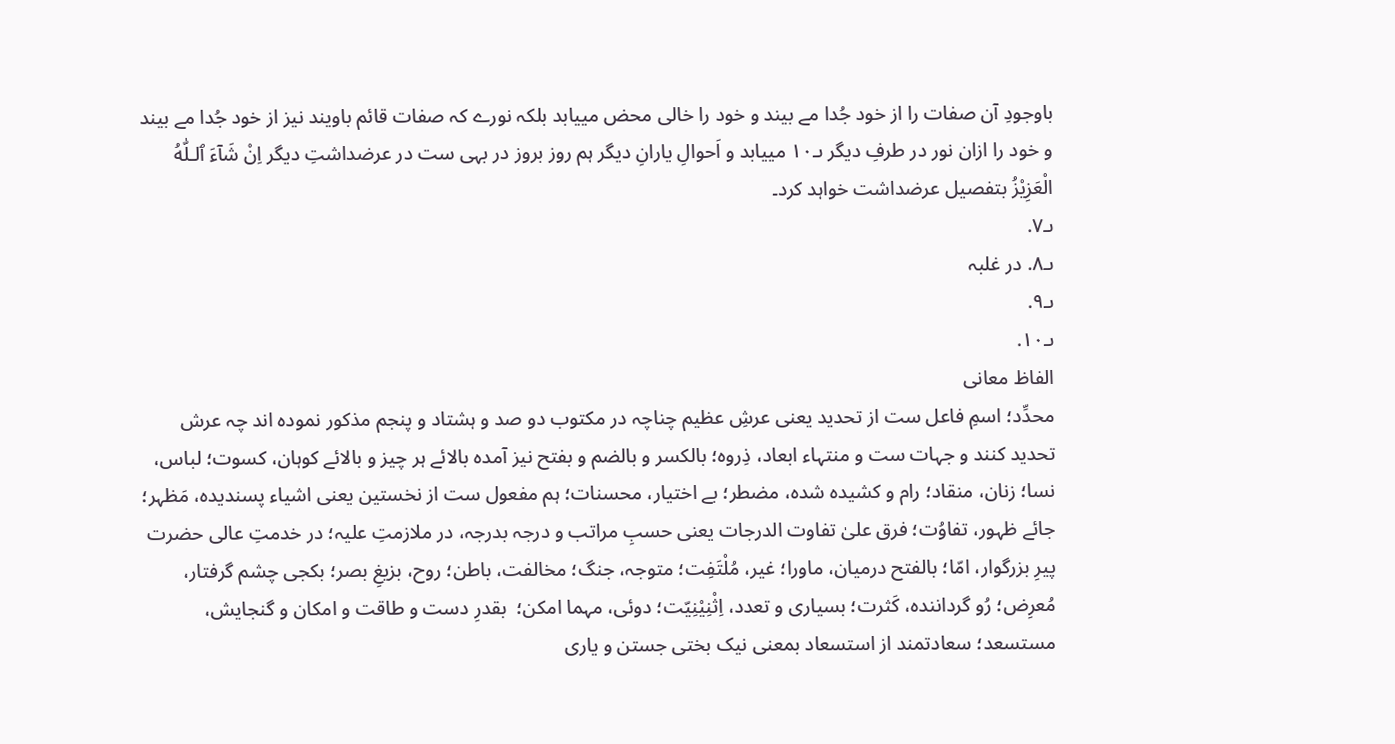باوجودِ آن صفات را از خود جُدا مے بیند و خود را خالی محض مییابد بلکہ نورے کہ صفات قائم باویند نیز از خود جُدا مے بیند و خود را ازان نور در طرفِ دیگر ںـ۱۰ مییابد و اَحوالِ یارانِ دیگر ہم روز بروز در بہی ست در عرضداشتِ دیگر اِنْ شَآءَ ٱلـلّٰهُ الْعَزِیْزُ بتفصیل عرضداشت خواہد کرد۔
ںـ٧.
ںـ٨. در غلبہ
ںـ٩.
ںـ١٠.
الفاظ معانی
محدِّد؛ اسمِ فاعل ست از تحدید یعنی عرشِ عظیم چناچہ در مکتوب دو صد و ہشتاد و پنجم مذکور نمودہ اند چہ عرش تحدید کنند و جہات ست و منتہاء ابعاد، ذِروہ؛ بالکسر و بالضم و بفتح نیز آمدہ بالائے ہر چیز و بالائے کوہان، کسوت؛ لباس، نسا؛ زنان، منقاد؛ رام و کشیدہ شدہ، مضطر؛ بے اختیار، محسنات؛ ہم مفعول ست از نخستین یعنی اشیاء پسندیدہ، مَظہر؛ جائے ظہور، تفاوُت؛ فرق علیٰ تفاوت الدرجات یعنی حسبِ مراتب و درجہ بدرجہ، در ملازمتِ علیہ؛ در خدمتِ عالی حضرت پیرِ بزرگوار، امّا؛ بالفتح درمیان، ماورا؛ غیر، مُلْتَفِت؛ متوجہ، جنگ؛ مخالفت، باطن؛ روح، بزیغِ بصر؛ بکجی چشم گرفتار، مُعرِض؛ رُو گردانندہ، کَثرت؛ بسیاری و تعدد، اِثْنِیْنِیّت؛ دوئی، مہما امکن؛  بقدرِ دست و طاقت و امکان و گنجایش، مستسعد؛ سعادتمند از استسعاد بمعنی نیک بختی جستن و یاری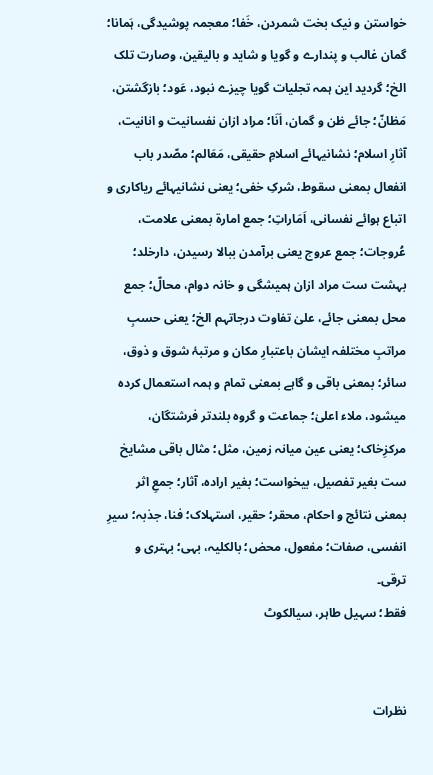خواستن و نیک بخت شمردن، خَفا؛ معجمہ پوشیدگی، ہَمانا؛ گمان غالب و پندارے و گویا و شاید و بالیقین، وصارت تلک الخ؛ گردید این ہمہ تجلیات گویا چیزے نبود، عَود؛ بازگشتن، مَظانّ؛ جائے ظن و گمان، اَنَا؛ مراد ازان نفسانیت و انانیت، آثارِ اسلام؛ نشانیہائے اسلامِ حقیقی، مَعَالم؛ مصّدر باب انفعال بمعنی سقوط، شرکِ خفی؛ یعنی نشانیہائے ریاکاری و اتباع ہوائے نفسانی، اَمَاراتِ؛ جمع امارۃ بمعنی علامت، عُروجات؛ جمع عروج یعنی برآمدن ببالا رسیدن، دارخلد؛  بہشت ست مراد ازان ہمیشگی و خانہ دوام، محالّ؛ جمع محل بمعنی جائے، علیٰ تفاوت درجاتہم الخ؛ یعنی حسبِ مراتبِ مختلفہ ایشان باعتبارِ مکان و مرتبۂ شوق و ذوق، سائر؛ بمعنی باقی و گاہے بمعنی تمام و ہمہ استعمال کردہ میشود، ملاء اعلیٰ؛ جماعت و گروہ بلندتر فرشتگان، مرکزِخاک؛ یعنی عین میانہ زمین، مثل؛ مثال باقی مشایخ ست بغیر تفصیل، بیخواست؛ بغیر ارادہ، آثار؛ جمعِ اثر بمعنی نتائج و احکام، محقر؛ حقیر، استہلاک؛ فنا، جذبہ؛ سیرِ انفسی، صفات؛ مفعول، محض؛ بالکلیہ، بہی؛ بہتری و ترقی۔
فقط؛ سہیل طاہر، سیالکوٹ


نظرات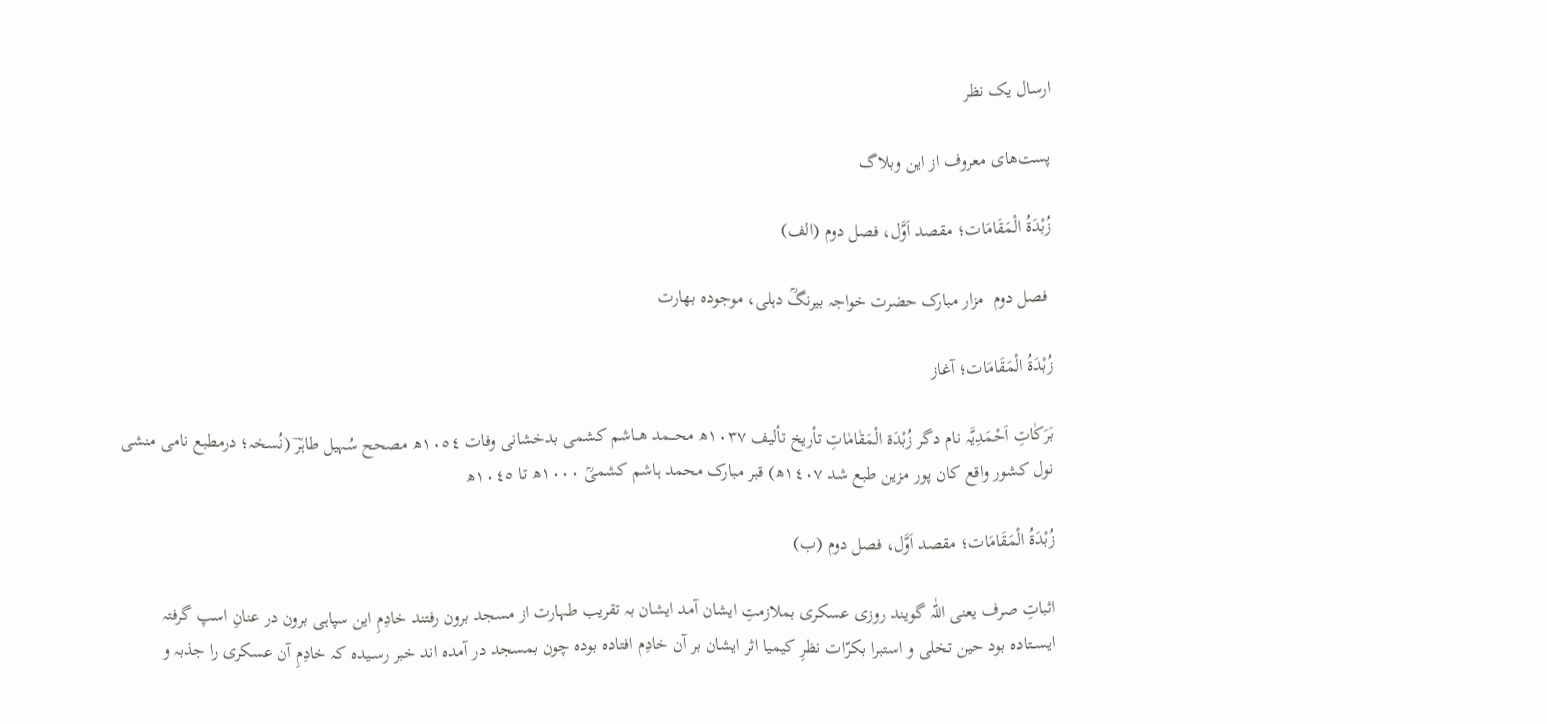ارسال یک نظر

پست‌های معروف از این وبلاگ

زُبْدَۃُ الْمَقَامَات؛ مقصد اَوَّل، فصل دوم (الف)

 فصل دوم  مزار مبارک حضرت خواجہ بیرنگؒ دہلی، موجودہ بھارت

زُبْدَۃُ الْمَقَامَات؛ آغاز

بَرَکٰاتِ اَحْمَدِیَّہ نام دگر زُبْدَۃ الْمَقٰامٰاتِ تأريخ تأليف ۱۰۳۷ھ محـــمد ھــاشم کشمی بدخشانی وفات ۱۰٥٤ھ مصحح سُہیل طاہرؔ (نُسخہ؛ درمطبع نامی منشی نول کشور واقع کان پور مزین طبع شد ١٤٠٧ھ) قبر مبارک محمد ہاشم کشمیؒ ۱۰۰۰ھ تا ١٠٤٥ھ

زُبْدَۃُ الْمَقَامَات؛ مقصد اَوَّل، فصل دوم (ب)

اثباتِ صرف یعنی اللّٰہ گویند روزی عسکری بملازمتِ ایشان آمد ایشان بہ تقریب طہارت از مسجد برون رفتند خادِمِ این سپاہی برون در عنانِ اسپ گرفتہ ایســتادہ بود حین تخلی و استبرا بکرّات نظرِ کیمیا اثر ایشان بر آن خادِم افتادہ بودہ چون بمسجد در آمدہ اند خبر رســیدہ کہ خادِمِ آن عسکری را جذبہ و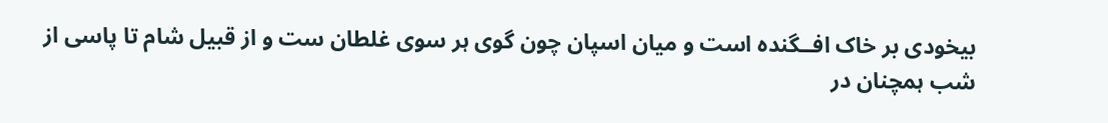بیخودی بر خاک افــگندہ است و میان اسپان چون گوی ہر سوی غلطان ست و از قبیل شام تا پاسی از شب ہمچنان در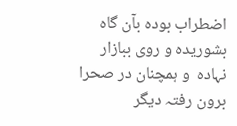اضطراب بودہ بآن گاہ بشوریدہ و روی ببازار نہادہ  و ہمچنان در صحرا برون رفتہ دیگر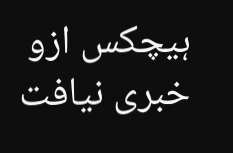ہیچکس ازو خبری نیافت